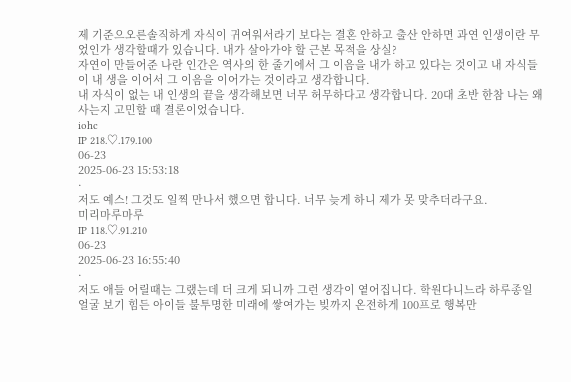제 기준으오른솔직하게 자식이 귀여워서라기 보다는 결혼 안하고 출산 안하면 과연 인생이란 무었인가 생각할때가 있습니다. 내가 살아가야 할 근본 목적을 상실?
자연이 만들어준 나란 인간은 역사의 한 줄기에서 그 이음을 내가 하고 있다는 것이고 내 자식들이 내 생을 이어서 그 이음을 이어가는 것이라고 생각합니다.
내 자식이 없는 내 인생의 끝을 생각해보면 너무 허무하다고 생각합니다. 20대 초반 한참 나는 왜 사는지 고민할 때 결론이었습니다.
iohc
IP 218.♡.179.100
06-23
2025-06-23 15:53:18
·
저도 예스! 그것도 일찍 만나서 했으면 합니다. 너무 늦게 하니 제가 못 맞추더라구요.
미리마루마루
IP 118.♡.91.210
06-23
2025-06-23 16:55:40
·
저도 애들 어릴때는 그랬는데 더 크게 되니까 그런 생각이 옅어집니다. 학원다니느라 하루종일 얼굴 보기 힘든 아이들 불투명한 미래에 쌓여가는 빚까지 온전하게 100프로 행복만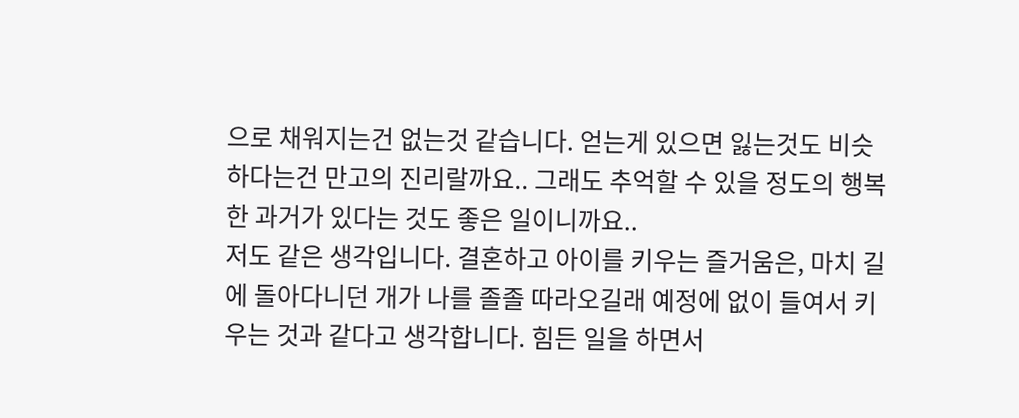으로 채워지는건 없는것 같습니다. 얻는게 있으면 잃는것도 비슷하다는건 만고의 진리랄까요.. 그래도 추억할 수 있을 정도의 행복한 과거가 있다는 것도 좋은 일이니까요..
저도 같은 생각입니다. 결혼하고 아이를 키우는 즐거움은, 마치 길에 돌아다니던 개가 나를 졸졸 따라오길래 예정에 없이 들여서 키우는 것과 같다고 생각합니다. 힘든 일을 하면서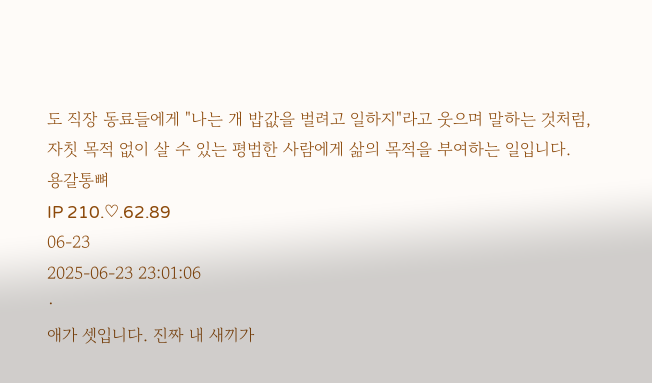도 직장 동료들에게 "나는 개 밥값을 벌려고 일하지"라고 웃으며 말하는 것처럼, 자칫 목적 없이 살 수 있는 평범한 사람에게 삶의 목적을 부여하는 일입니다.
용갈통뼈
IP 210.♡.62.89
06-23
2025-06-23 23:01:06
·
애가 셋입니다. 진짜 내 새끼가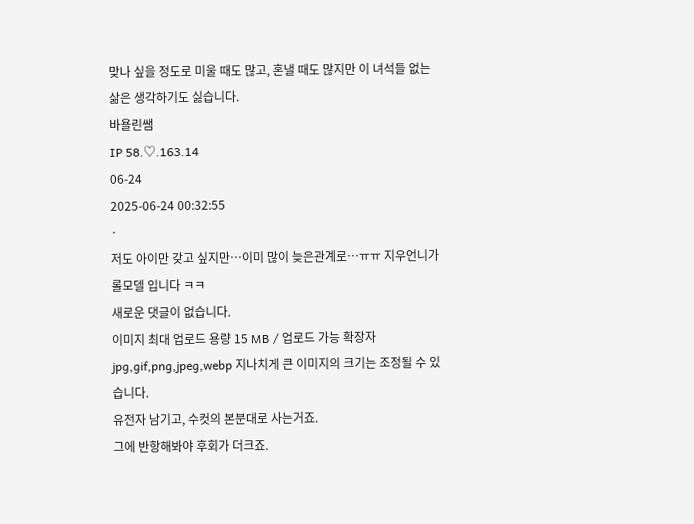맞나 싶을 정도로 미울 때도 많고, 혼낼 때도 많지만 이 녀석들 없는 삶은 생각하기도 싫습니다.
바욜린쌤
IP 58.♡.163.14
06-24
2025-06-24 00:32:55
·
저도 아이만 갖고 싶지만…이미 많이 늦은관계로…ㅠㅠ 지우언니가 롤모델 입니다 ㅋㅋ
새로운 댓글이 없습니다.
이미지 최대 업로드 용량 15 MB / 업로드 가능 확장자 jpg,gif,png,jpeg,webp 지나치게 큰 이미지의 크기는 조정될 수 있습니다.
유전자 남기고, 수컷의 본분대로 사는거죠.
그에 반항해봐야 후회가 더크죠.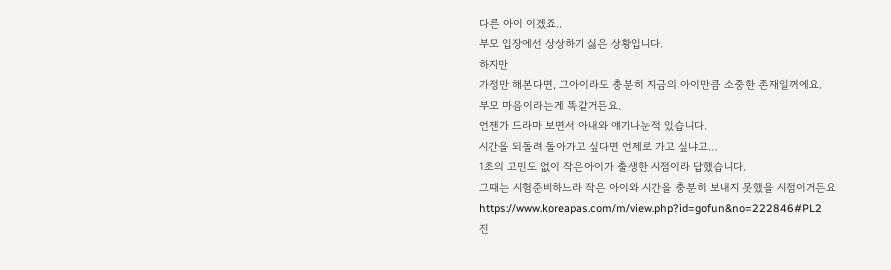다른 아이 이겠죠..
부모 입장에선 상상하기 싫은 상황입니다.
하지만
가정만 해본다면, 그아이라도 충분히 지금의 아이만큼 소중한 존재일꺼에요.
부모 마음이라는게 똑같거든요.
언젠가 드라마 보면서 아내와 얘기나눈적 있습니다.
시간을 되돌려 돌아가고 싶다면 언제로 가고 싶냐고…
1초의 고민도 없이 작은아이가 출생한 시점이라 답했습니다.
그때는 시험준비하느라 작은 아이와 시간을 충분히 보내지 못했을 시점이거든요
https://www.koreapas.com/m/view.php?id=gofun&no=222846#PL2
진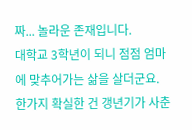짜... 놀라운 존재입니다.
대학교 3학년이 되니 점점 엄마에 맞추어가는 삶을 살더군요.
한가지 확실한 건 갱년기가 사춘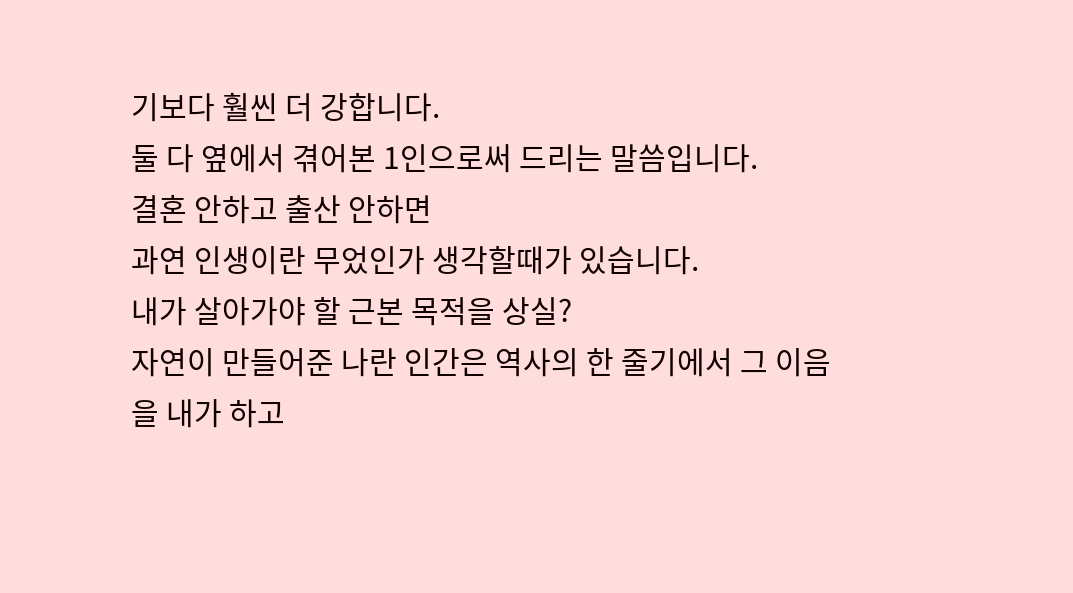기보다 훨씬 더 강합니다.
둘 다 옆에서 겪어본 1인으로써 드리는 말씀입니다.
결혼 안하고 출산 안하면
과연 인생이란 무었인가 생각할때가 있습니다.
내가 살아가야 할 근본 목적을 상실?
자연이 만들어준 나란 인간은 역사의 한 줄기에서 그 이음을 내가 하고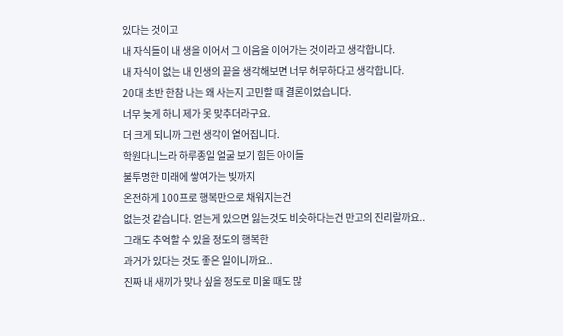있다는 것이고
내 자식들이 내 생을 이어서 그 이음을 이어가는 것이라고 생각합니다.
내 자식이 없는 내 인생의 끝을 생각해보면 너무 허무하다고 생각합니다.
20대 초반 한참 나는 왜 사는지 고민할 때 결론이었습니다.
너무 늦게 하니 제가 못 맞추더라구요.
더 크게 되니까 그런 생각이 옅어집니다.
학원다니느라 하루종일 얼굴 보기 힘든 아이들
불투명한 미래에 쌓여가는 빚까지
온전하게 100프로 행복만으로 채워지는건
없는것 같습니다. 얻는게 있으면 잃는것도 비슷하다는건 만고의 진리랄까요..
그래도 추억할 수 있을 정도의 행복한
과거가 있다는 것도 좋은 일이니까요..
진짜 내 새끼가 맞나 싶을 정도로 미울 때도 많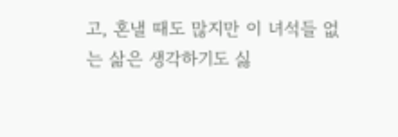고, 혼낼 때도 많지만 이 녀석들 없는 삶은 생각하기도 싫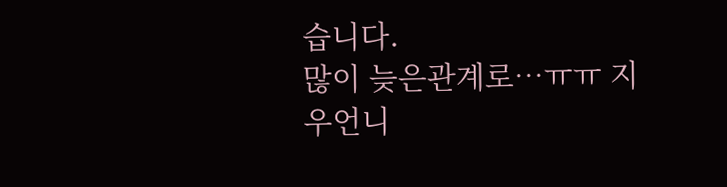습니다.
많이 늦은관계로…ㅠㅠ 지우언니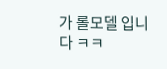가 롤모델 입니다 ㅋㅋ